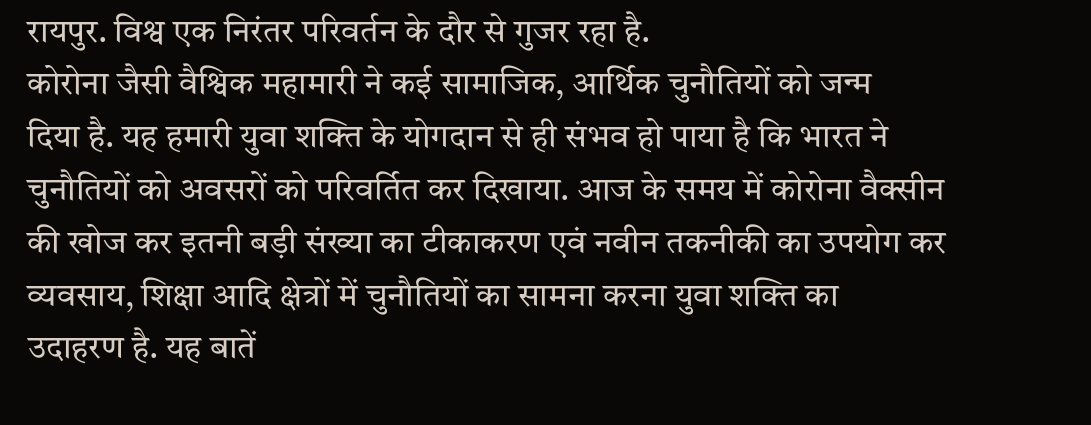रायपुर. विश्व एक निरंतर परिवर्तन के दौर से गुजर रहा है.
कोरोना जैसी वैश्विक महामारी ने कई सामाजिक, आर्थिक चुनौतियों को जन्म
दिया है. यह हमारी युवा शक्ति के योगदान से ही संभव हो पाया है कि भारत ने
चुनौतियों को अवसरों को परिवर्तित कर दिखाया. आज के समय में कोरोना वैक्सीन
की खोज कर इतनी बड़ी संख्या का टीकाकरण एवं नवीन तकनीकी का उपयोग कर
व्यवसाय, शिक्षा आदि क्षेत्रों में चुनौतियों का सामना करना युवा शक्ति का
उदाहरण है. यह बातें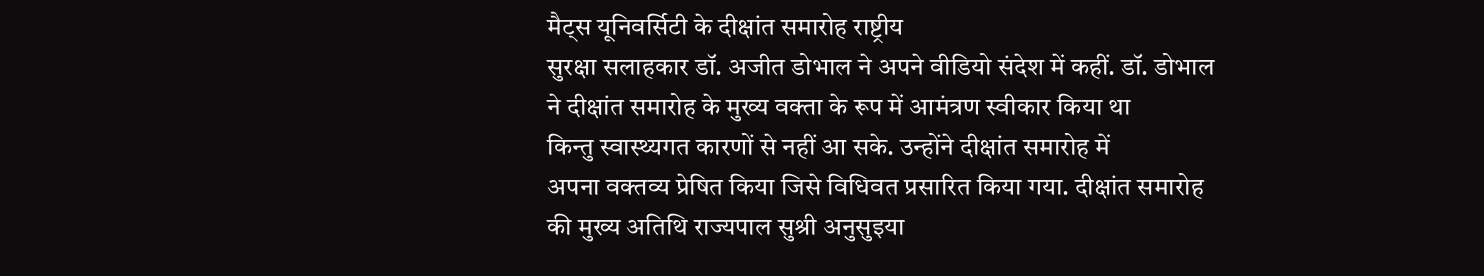मैट्स यूनिवर्सिटी के दीक्षांत समारोह राष्ट्रीय
सुरक्षा सलाहकार डॉ. अजीत डोभाल ने अपने वीडियो संदेश में कहीं. डॉ. डोभाल
ने दीक्षांत समारोह के मुख्य वक्ता के रूप में आमंत्रण स्वीकार किया था
किन्तु स्वास्थ्यगत कारणों से नहीं आ सके. उन्होंने दीक्षांत समारोह में
अपना वक्तव्य प्रेषित किया जिसे विधिवत प्रसारित किया गया. दीक्षांत समारोह
की मुख्य अतिथि राज्यपाल सुश्री अनुसुइया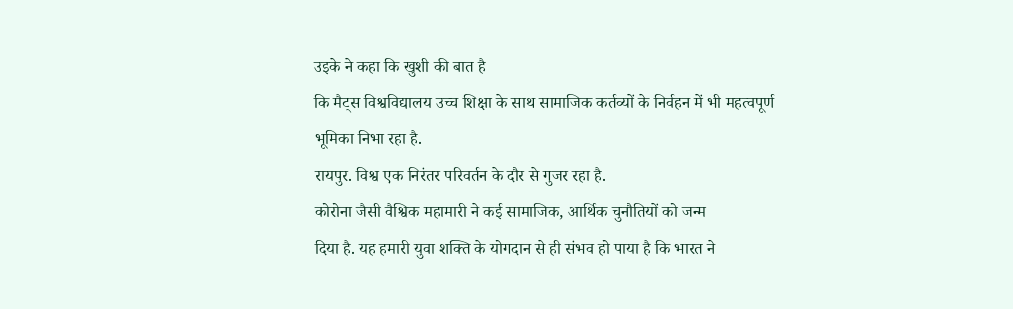उइके ने कहा कि खुशी की बात है
कि मैट्स विश्वविद्यालय उच्च शिक्षा के साथ सामाजिक कर्तव्यों के निर्वहन में भी महत्वपूर्ण भूमिका निभा रहा है.
रायपुर. विश्व एक निरंतर परिवर्तन के दौर से गुजर रहा है.
कोरोना जैसी वैश्विक महामारी ने कई सामाजिक, आर्थिक चुनौतियों को जन्म
दिया है. यह हमारी युवा शक्ति के योगदान से ही संभव हो पाया है कि भारत ने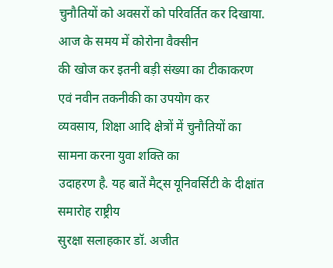चुनौतियों को अवसरों को परिवर्तित कर दिखाया. आज के समय में कोरोना वैक्सीन
की खोज कर इतनी बड़ी संख्या का टीकाकरण एवं नवीन तकनीकी का उपयोग कर
व्यवसाय, शिक्षा आदि क्षेत्रों में चुनौतियों का सामना करना युवा शक्ति का
उदाहरण है. यह बातें मैट्स यूनिवर्सिटी के दीक्षांत समारोह राष्ट्रीय
सुरक्षा सलाहकार डॉ. अजीत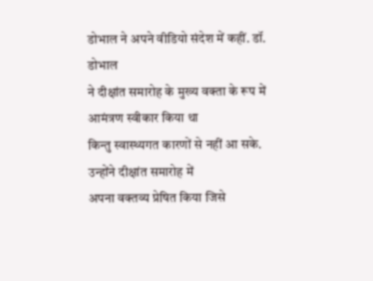डोभाल ने अपने वीडियो संदेश में कहीं. डॉ. डोभाल
ने दीक्षांत समारोह के मुख्य वक्ता के रूप में आमंत्रण स्वीकार किया था
किन्तु स्वास्थ्यगत कारणों से नहीं आ सके. उन्होंने दीक्षांत समारोह में
अपना वक्तव्य प्रेषित किया जिसे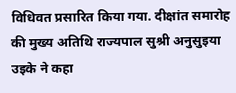विधिवत प्रसारित किया गया. दीक्षांत समारोह
की मुख्य अतिथि राज्यपाल सुश्री अनुसुइया उइके ने कहा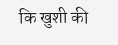कि खुशी की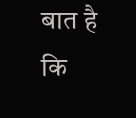बात है
कि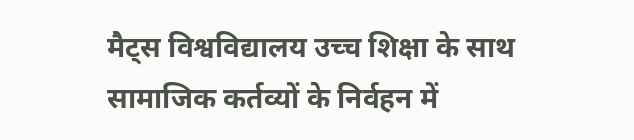मैट्स विश्वविद्यालय उच्च शिक्षा के साथ सामाजिक कर्तव्यों के निर्वहन में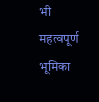भी महत्वपूर्ण भूमिका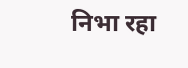निभा रहा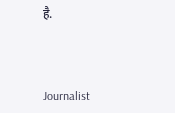है.



Journalist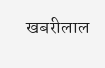खबरीलाल